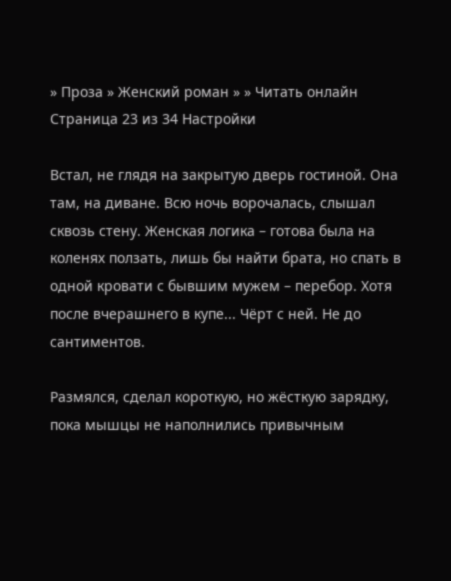» Проза » Женский роман » » Читать онлайн
Страница 23 из 34 Настройки

Встал, не глядя на закрытую дверь гостиной. Она там, на диване. Всю ночь ворочалась, слышал сквозь стену. Женская логика – готова была на коленях ползать, лишь бы найти брата, но спать в одной кровати с бывшим мужем – перебор. Хотя после вчерашнего в купе... Чёрт с ней. Не до сантиментов.

Размялся, сделал короткую, но жёсткую зарядку, пока мышцы не наполнились привычным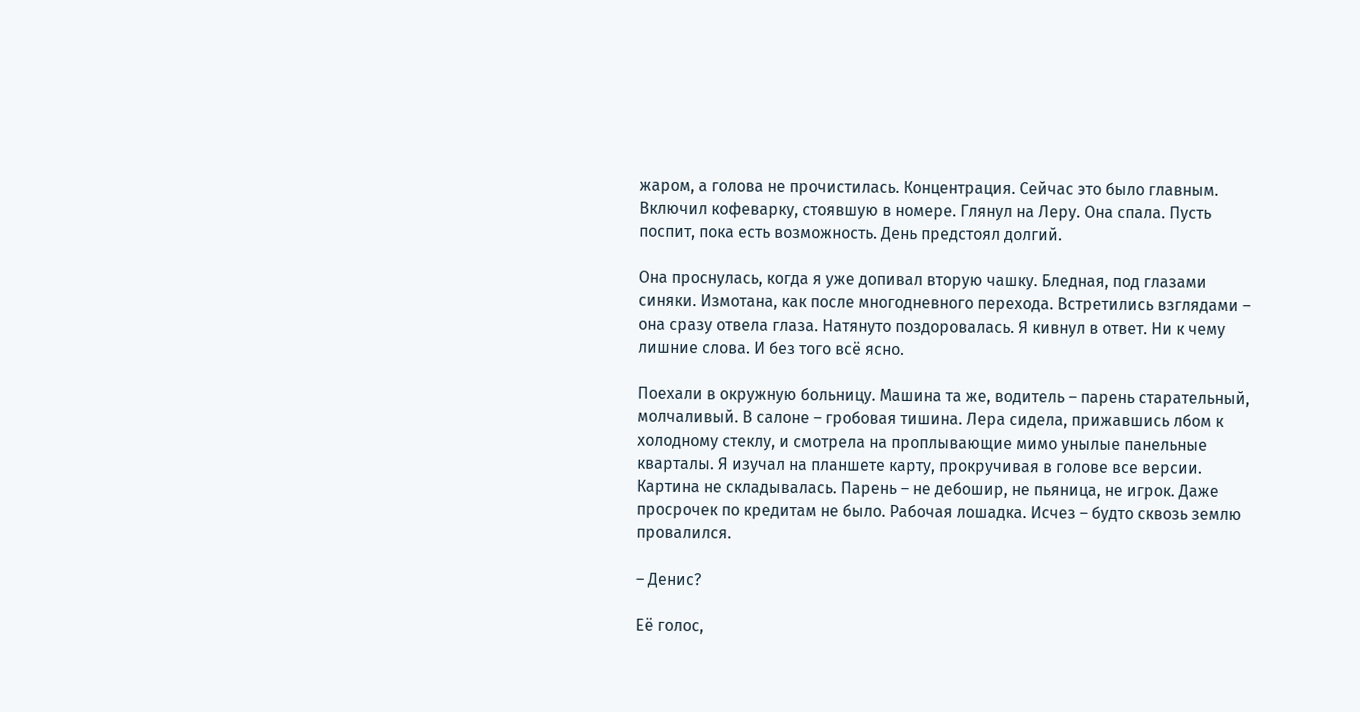жаром, а голова не прочистилась. Концентрация. Сейчас это было главным. Включил кофеварку, стоявшую в номере. Глянул на Леру. Она спала. Пусть поспит, пока есть возможность. День предстоял долгий.

Она проснулась, когда я уже допивал вторую чашку. Бледная, под глазами синяки. Измотана, как после многодневного перехода. Встретились взглядами – она сразу отвела глаза. Натянуто поздоровалась. Я кивнул в ответ. Ни к чему лишние слова. И без того всё ясно.

Поехали в окружную больницу. Машина та же, водитель – парень старательный, молчаливый. В салоне – гробовая тишина. Лера сидела, прижавшись лбом к холодному стеклу, и смотрела на проплывающие мимо унылые панельные кварталы. Я изучал на планшете карту, прокручивая в голове все версии. Картина не складывалась. Парень – не дебошир, не пьяница, не игрок. Даже просрочек по кредитам не было. Рабочая лошадка. Исчез – будто сквозь землю провалился.

– Денис?

Её голос,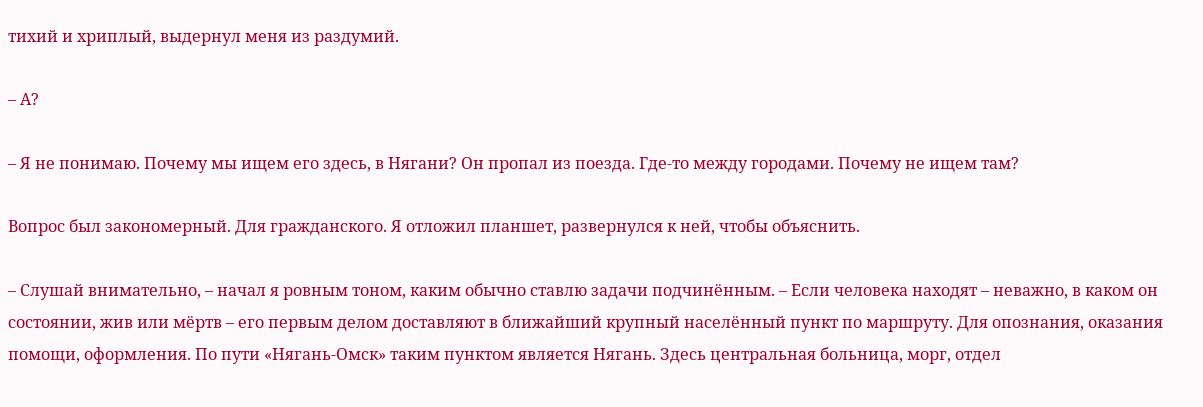тихий и хриплый, выдернул меня из раздумий.

– А?

– Я не понимаю. Почему мы ищем его здесь, в Нягани? Он пропал из поезда. Где-то между городами. Почему не ищем там?

Вопрос был закономерный. Для гражданского. Я отложил планшет, развернулся к ней, чтобы объяснить.

– Слушай внимательно, – начал я ровным тоном, каким обычно ставлю задачи подчинённым. – Если человека находят – неважно, в каком он состоянии, жив или мёртв – его первым делом доставляют в ближайший крупный населённый пункт по маршруту. Для опознания, оказания помощи, оформления. По пути «Нягань-Омск» таким пунктом является Нягань. Здесь центральная больница, морг, отдел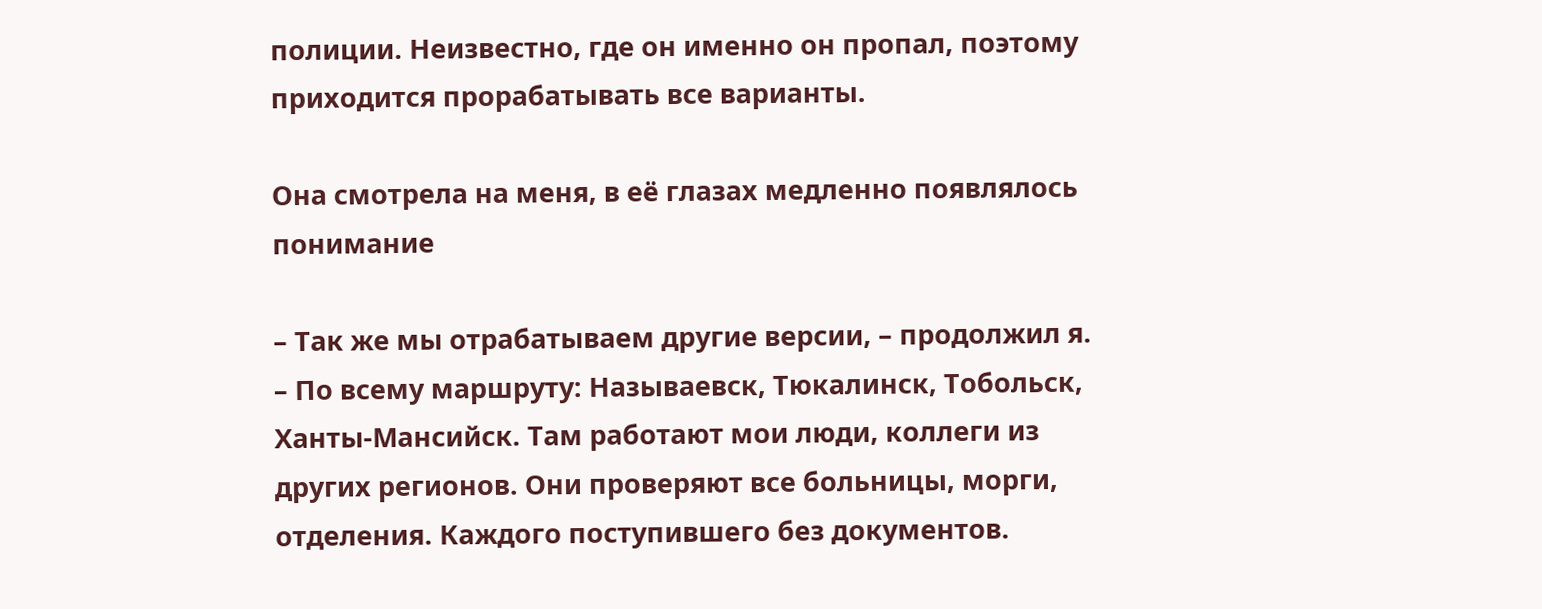полиции. Неизвестно, где он именно он пропал, поэтому приходится прорабатывать все варианты.

Она смотрела на меня, в её глазах медленно появлялось понимание

– Так же мы отрабатываем другие версии, – продолжил я. – По всему маршруту: Называевск, Тюкалинск, Тобольск, Ханты-Мансийск. Там работают мои люди, коллеги из других регионов. Они проверяют все больницы, морги, отделения. Каждого поступившего без документов.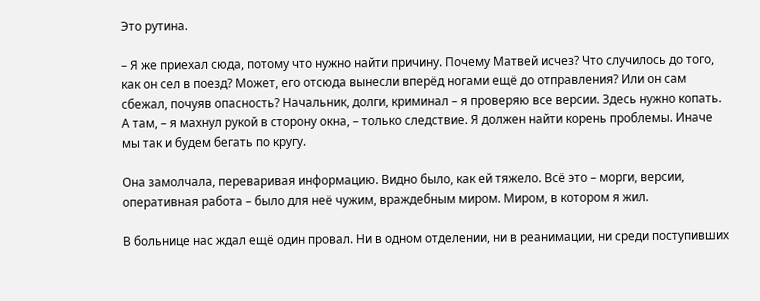Это рутина.

– Я же приехал сюда, потому что нужно найти причину. Почему Матвей исчез? Что случилось до того, как он сел в поезд? Может, его отсюда вынесли вперёд ногами ещё до отправления? Или он сам сбежал, почуяв опасность? Начальник, долги, криминал – я проверяю все версии. Здесь нужно копать. А там, – я махнул рукой в сторону окна, – только следствие. Я должен найти корень проблемы. Иначе мы так и будем бегать по кругу.

Она замолчала, переваривая информацию. Видно было, как ей тяжело. Всё это – морги, версии, оперативная работа – было для неё чужим, враждебным миром. Миром, в котором я жил.

В больнице нас ждал ещё один провал. Ни в одном отделении, ни в реанимации, ни среди поступивших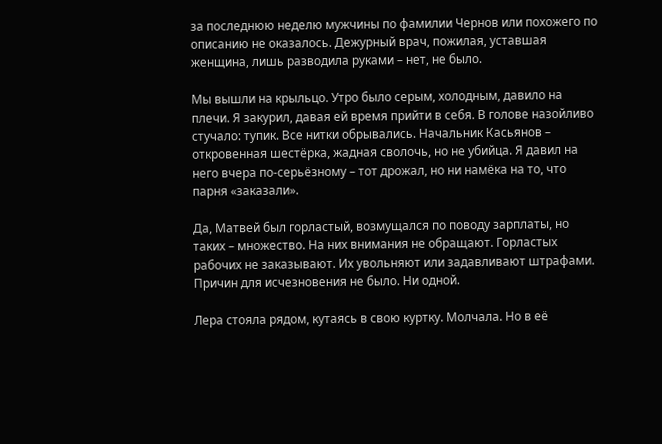за последнюю неделю мужчины по фамилии Чернов или похожего по описанию не оказалось. Дежурный врач, пожилая, уставшая женщина, лишь разводила руками – нет, не было.

Мы вышли на крыльцо. Утро было серым, холодным, давило на плечи. Я закурил, давая ей время прийти в себя. В голове назойливо стучало: тупик. Все нитки обрывались. Начальник Касьянов – откровенная шестёрка, жадная сволочь, но не убийца. Я давил на него вчера по-серьёзному – тот дрожал, но ни намёка на то, что парня «заказали».

Да, Матвей был горластый, возмущался по поводу зарплаты, но таких – множество. На них внимания не обращают. Горластых рабочих не заказывают. Их увольняют или задавливают штрафами. Причин для исчезновения не было. Ни одной.

Лера стояла рядом, кутаясь в свою куртку. Молчала. Но в её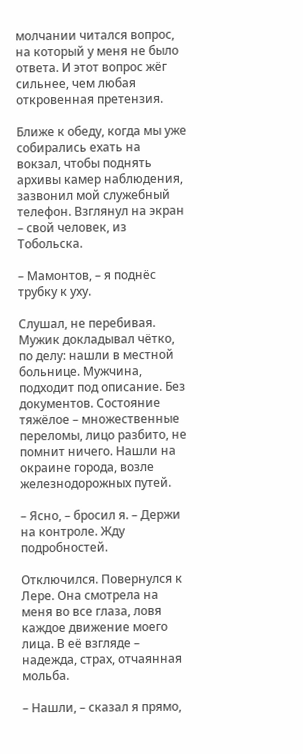молчании читался вопрос, на который у меня не было ответа. И этот вопрос жёг сильнее, чем любая откровенная претензия.

Ближе к обеду, когда мы уже собирались ехать на вокзал, чтобы поднять архивы камер наблюдения, зазвонил мой служебный телефон. Взглянул на экран – свой человек, из Тобольска.

– Мамонтов, – я поднёс трубку к уху.

Слушал, не перебивая. Мужик докладывал чётко, по делу: нашли в местной больнице. Мужчина, подходит под описание. Без документов. Состояние тяжёлое – множественные переломы, лицо разбито, не помнит ничего. Нашли на окраине города, возле железнодорожных путей.

– Ясно, – бросил я. – Держи на контроле. Жду подробностей.

Отключился. Повернулся к Лере. Она смотрела на меня во все глаза, ловя каждое движение моего лица. В её взгляде – надежда, страх, отчаянная мольба.

– Нашли, – сказал я прямо,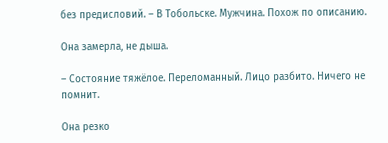без предисловий. – В Тобольске. Мужчина. Похож по описанию.

Она замерла, не дыша.

– Состояние тяжёлое. Переломанный. Лицо разбито. Ничего не помнит.

Она резко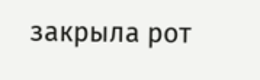закрыла рот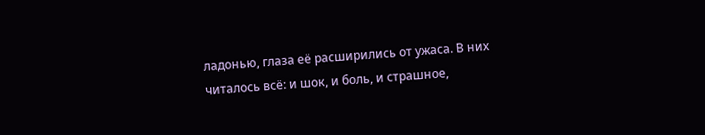ладонью, глаза её расширились от ужаса. В них читалось всё: и шок, и боль, и страшное,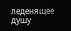леденящее душу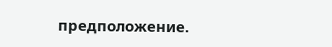предположение.